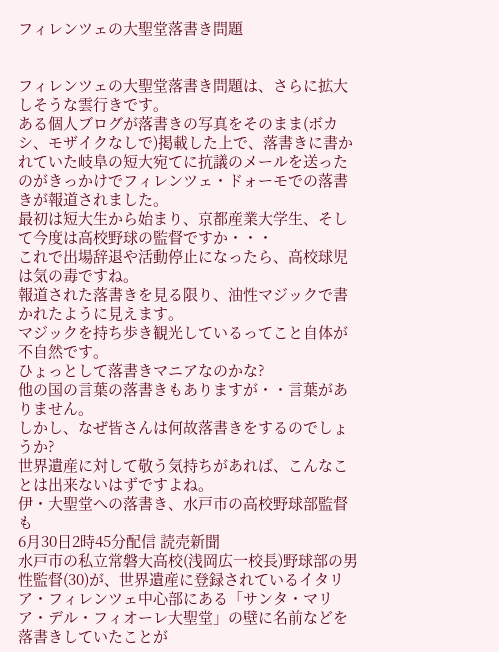フィレンツェの大聖堂落書き問題


フィレンツェの大聖堂落書き問題は、さらに拡大しそうな雲行きです。
ある個人ブログが落書きの写真をそのまま(ボカシ、モザイクなしで)掲載した上で、落書きに書かれていた岐阜の短大宛てに抗議のメールを送ったのがきっかけでフィレンツェ・ドォーモでの落書きが報道されました。
最初は短大生から始まり、京都産業大学生、そして今度は高校野球の監督ですか・・・
これで出場辞退や活動停止になったら、高校球児は気の毒ですね。
報道された落書きを見る限り、油性マジックで書かれたように見えます。
マジックを持ち歩き観光しているってこと自体が不自然です。
ひょっとして落書きマニアなのかな?
他の国の言葉の落書きもありますが・・言葉がありません。
しかし、なぜ皆さんは何故落書きをするのでしょうか?
世界遺産に対して敬う気持ちがあれば、こんなことは出来ないはずですよね。
伊・大聖堂への落書き、水戸市の高校野球部監督も
6月30日2時45分配信 読売新聞
水戸市の私立常磐大高校(浅岡広一校長)野球部の男性監督(30)が、世界遺産に登録されているイタリア・フィレンツェ中心部にある「サンタ・マリア・デル・フィオーレ大聖堂」の壁に名前などを落書きしていたことが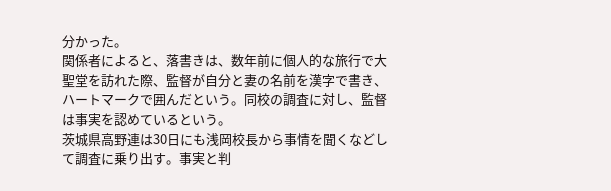分かった。
関係者によると、落書きは、数年前に個人的な旅行で大聖堂を訪れた際、監督が自分と妻の名前を漢字で書き、ハートマークで囲んだという。同校の調査に対し、監督は事実を認めているという。
茨城県高野連は30日にも浅岡校長から事情を聞くなどして調査に乗り出す。事実と判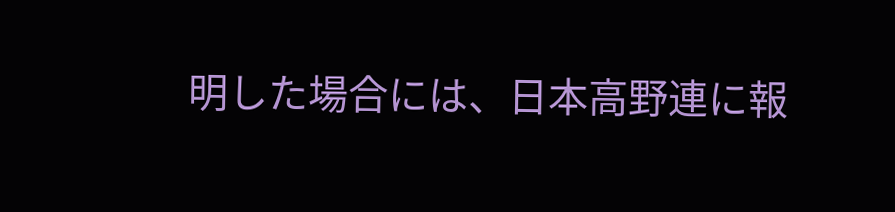明した場合には、日本高野連に報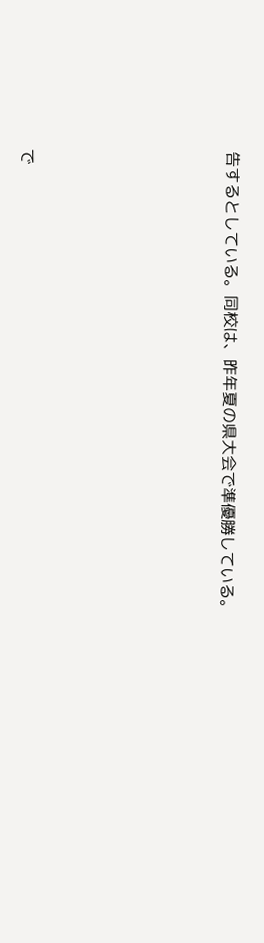告するとしている。同校は、昨年夏の県大会で準優勝している。








で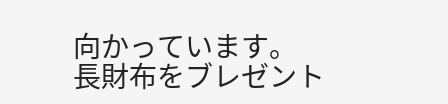向かっています。
長財布をブレゼント